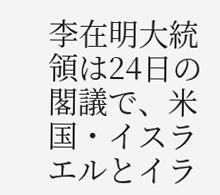李在明大統領は24日の閣議で、米国・イスラエルとイラ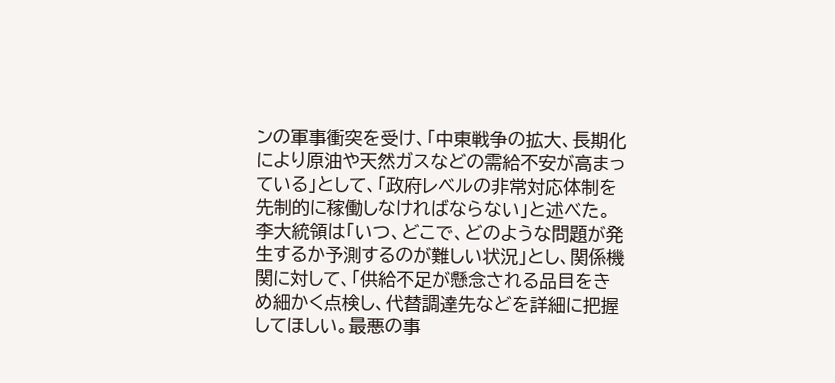ンの軍事衝突を受け、「中東戦争の拡大、長期化により原油や天然ガスなどの需給不安が高まっている」として、「政府レベルの非常対応体制を先制的に稼働しなければならない」と述べた。 李大統領は「いつ、どこで、どのような問題が発生するか予測するのが難しい状況」とし、関係機関に対して、「供給不足が懸念される品目をきめ細かく点検し、代替調達先などを詳細に把握してほしい。最悪の事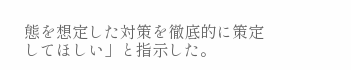態を想定した対策を徹底的に策定してほしい」と指示した。